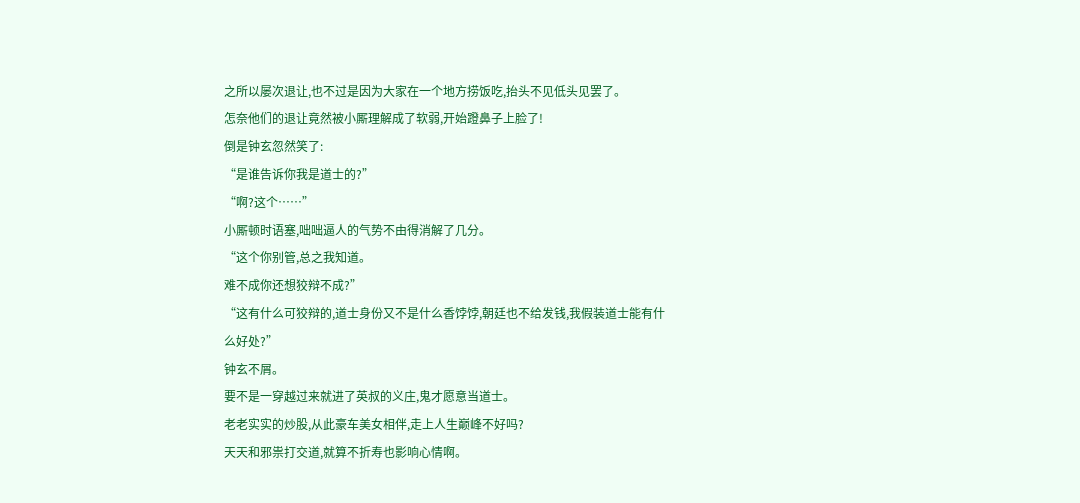之所以屡次退让,也不过是因为大家在一个地方捞饭吃,抬头不见低头见罢了。
怎奈他们的退让竟然被小厮理解成了软弱,开始蹬鼻子上脸了!
倒是钟玄忽然笑了:
“是谁告诉你我是道士的?”
“啊?这个……”
小厮顿时语塞,咄咄逼人的气势不由得消解了几分。
“这个你别管,总之我知道。
难不成你还想狡辩不成?”
“这有什么可狡辩的,道士身份又不是什么香饽饽,朝廷也不给发钱,我假装道士能有什么好处?”
钟玄不屑。
要不是一穿越过来就进了英叔的义庄,鬼才愿意当道士。
老老实实的炒股,从此豪车美女相伴,走上人生巅峰不好吗?
天天和邪祟打交道,就算不折寿也影响心情啊。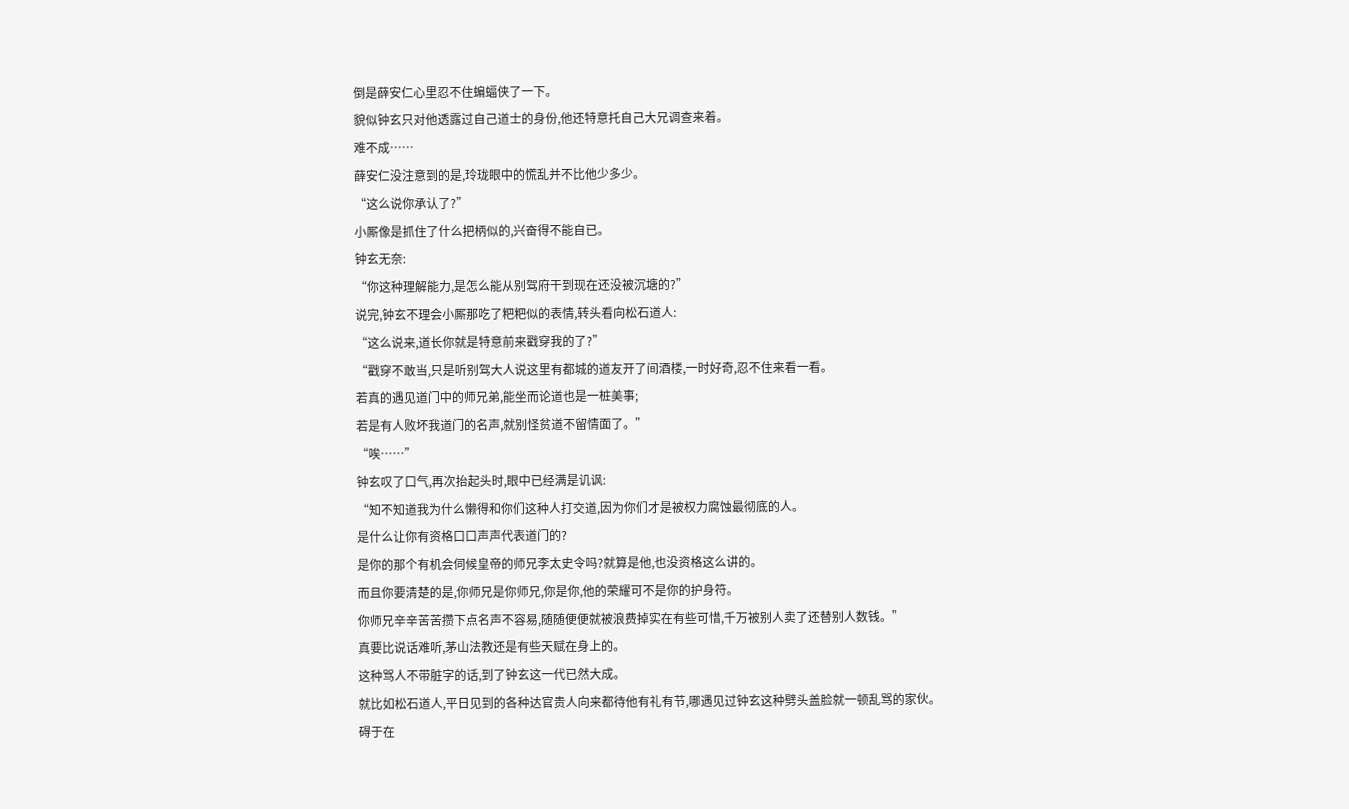倒是薛安仁心里忍不住蝙蝠侠了一下。
貌似钟玄只对他透露过自己道士的身份,他还特意托自己大兄调查来着。
难不成……
薛安仁没注意到的是,玲珑眼中的慌乱并不比他少多少。
“这么说你承认了?”
小厮像是抓住了什么把柄似的,兴奋得不能自已。
钟玄无奈:
“你这种理解能力,是怎么能从别驾府干到现在还没被沉塘的?”
说完,钟玄不理会小厮那吃了粑粑似的表情,转头看向松石道人:
“这么说来,道长你就是特意前来戳穿我的了?”
“戳穿不敢当,只是听别驾大人说这里有都城的道友开了间酒楼,一时好奇,忍不住来看一看。
若真的遇见道门中的师兄弟,能坐而论道也是一桩美事;
若是有人败坏我道门的名声,就别怪贫道不留情面了。”
“唉……”
钟玄叹了口气,再次抬起头时,眼中已经满是讥讽:
“知不知道我为什么懒得和你们这种人打交道,因为你们才是被权力腐蚀最彻底的人。
是什么让你有资格口口声声代表道门的?
是你的那个有机会伺候皇帝的师兄李太史令吗?就算是他,也没资格这么讲的。
而且你要清楚的是,你师兄是你师兄,你是你,他的荣耀可不是你的护身符。
你师兄辛辛苦苦攒下点名声不容易,随随便便就被浪费掉实在有些可惜,千万被别人卖了还替别人数钱。”
真要比说话难听,茅山法教还是有些天赋在身上的。
这种骂人不带脏字的话,到了钟玄这一代已然大成。
就比如松石道人,平日见到的各种达官贵人向来都待他有礼有节,哪遇见过钟玄这种劈头盖脸就一顿乱骂的家伙。
碍于在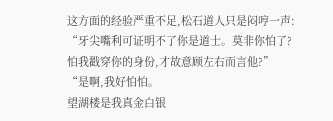这方面的经验严重不足,松石道人只是闷哼一声:
“牙尖嘴利可证明不了你是道士。莫非你怕了?
怕我戳穿你的身份,才故意顾左右而言他?”
“是啊,我好怕怕。
望湖楼是我真金白银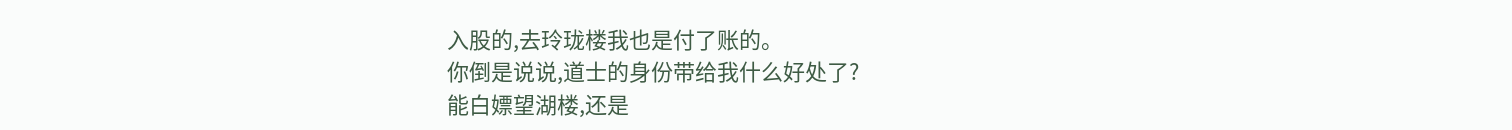入股的,去玲珑楼我也是付了账的。
你倒是说说,道士的身份带给我什么好处了?
能白嫖望湖楼,还是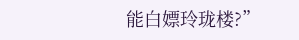能白嫖玲珑楼?”